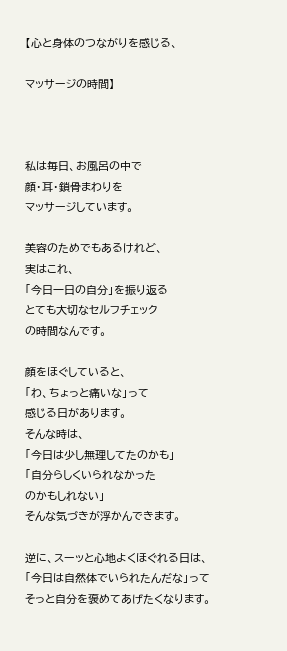【心と身体のつながりを感じる、

マッサージの時間】



私は毎日、お風呂の中で
顔・耳・鎖骨まわりを
マッサージしています。

美容のためでもあるけれど、
実はこれ、
「今日一日の自分」を振り返る
とても大切なセルフチェック
の時間なんです。

顔をほぐしていると、
「わ、ちょっと痛いな」って
感じる日があります。
そんな時は、
「今日は少し無理してたのかも」
「自分らしくいられなかった
のかもしれない」
そんな気づきが浮かんできます。

逆に、スーッと心地よくほぐれる日は、
「今日は自然体でいられたんだな」って
そっと自分を褒めてあげたくなります。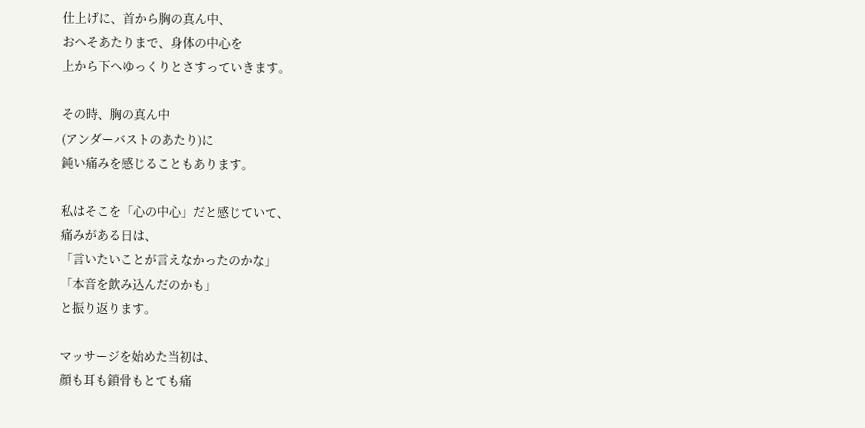仕上げに、首から胸の真ん中、
おへそあたりまで、身体の中心を
上から下へゆっくりとさすっていきます。

その時、胸の真ん中
(アンダーバストのあたり)に
鈍い痛みを感じることもあります。

私はそこを「心の中心」だと感じていて、
痛みがある日は、
「言いたいことが言えなかったのかな」
「本音を飲み込んだのかも」
と振り返ります。

マッサージを始めた当初は、
顔も耳も鎖骨もとても痛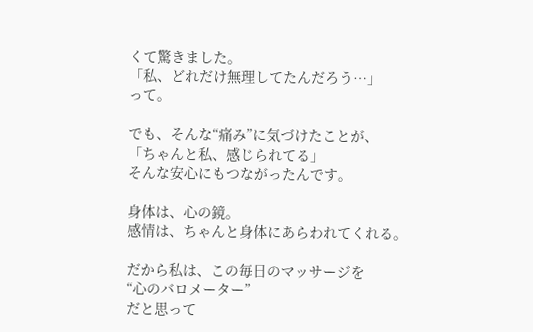くて驚きました。
「私、どれだけ無理してたんだろう…」
って。

でも、そんな“痛み”に気づけたことが、
「ちゃんと私、感じられてる」
そんな安心にもつながったんです。

身体は、心の鏡。
感情は、ちゃんと身体にあらわれてくれる。

だから私は、この毎日のマッサージを
“心のバロメーター”
だと思って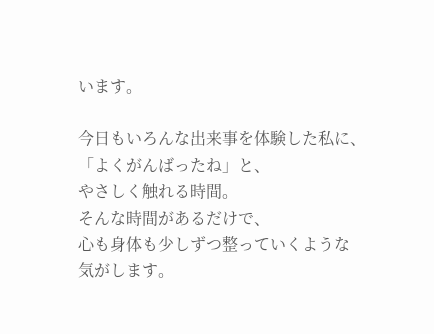います。

今日もいろんな出来事を体験した私に、
「よくがんばったね」と、
やさしく触れる時間。
そんな時間があるだけで、
心も身体も少しずつ整っていくような
気がします。